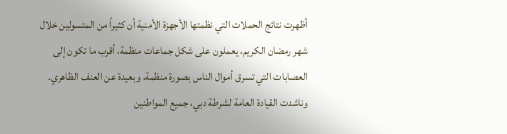أظهرت نتائج الحملات التي نظمتها الأجهزة الأمنية أن كثيراً من المتسولين خلال شهر رمضان الكريم، يعملون على شكل جماعات منظمة، أقرب ما تكون إلى العصابات التي تسرق أموال الناس بصورة منظمة، وبعيدة عن العنف الظاهري.
وناشدت القيادة العامة لشرطة دبي، جميع المواطنين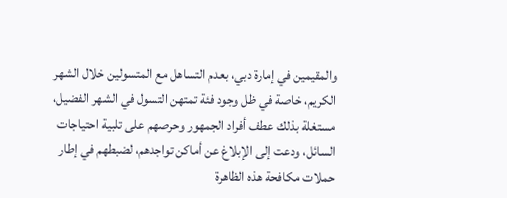والمقيمين في إمارة دبي، بعدم التساهل مع المتسولين خلال الشهر الكريم، خاصة في ظل وجود فئة تمتهن التسول في الشهر الفضيل، مستغلة بذلك عطف أفراد الجمهور وحرصهم على تلبية احتياجات السائل، ودعت إلى الإبلاغ عن أماكن تواجدهم، لضبطهم في إطار حملات مكافحة هذه الظاهرة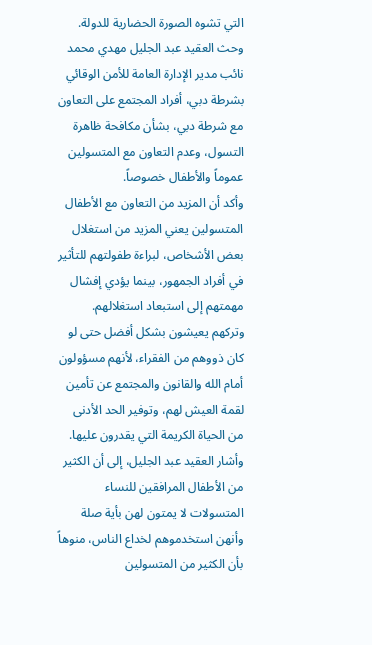التي تشوه الصورة الحضارية للدولة.
وحث العقيد عبد الجليل مهدي محمد نائب مدير الإدارة العامة للأمن الوقائي بشرطة دبي، أفراد المجتمع على التعاون مع شرطة دبي، بشأن مكافحة ظاهرة التسول، وعدم التعاون مع المتسولين عموماً والأطفال خصوصاً.
وأكد أن المزيد من التعاون مع الأطفال المتسولين يعني المزيد من استغلال بعض الأشخاص، لبراءة طفولتهم للتأثير في أفراد الجمهور، بينما يؤدي إفشال مهمتهم إلى استبعاد استغلالهم.
وتركهم يعيشون بشكل أفضل حتى لو كان ذووهم من الفقراء، لأنهم مسؤولون أمام الله والقانون والمجتمع عن تأمين لقمة العيش لهم، وتوفير الحد الأدنى من الحياة الكريمة التي يقدرون عليها.
وأشار العقيد عبد الجليل، إلى أن الكثير من الأطفال المرافقين للنساء المتسولات لا يمتون لهن بأية صلة وأنهن استخدموهم لخداع الناس، منوهاً بأن الكثير من المتسولين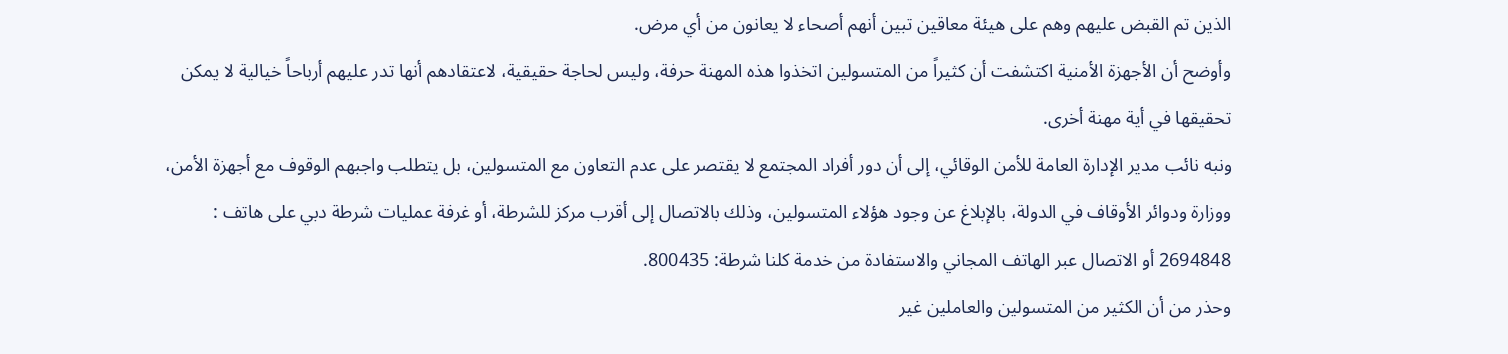الذين تم القبض عليهم وهم على هيئة معاقين تبين أنهم أصحاء لا يعانون من أي مرض.
وأوضح أن الأجهزة الأمنية اكتشفت أن كثيراً من المتسولين اتخذوا هذه المهنة حرفة، وليس لحاجة حقيقية، لاعتقادهم أنها تدر عليهم أرباحاً خيالية لا يمكن تحقيقها في أية مهنة أخرى.
ونبه نائب مدير الإدارة العامة للأمن الوقائي، إلى أن دور أفراد المجتمع لا يقتصر على عدم التعاون مع المتسولين، بل يتطلب واجبهم الوقوف مع أجهزة الأمن، ووزارة ودوائر الأوقاف في الدولة، بالإبلاغ عن وجود هؤلاء المتسولين، وذلك بالاتصال إلى أقرب مركز للشرطة، أو غرفة عمليات شرطة دبي على هاتف : 2694848 أو الاتصال عبر الهاتف المجاني والاستفادة من خدمة كلنا شرطة: 800435.
وحذر من أن الكثير من المتسولين والعاملين غير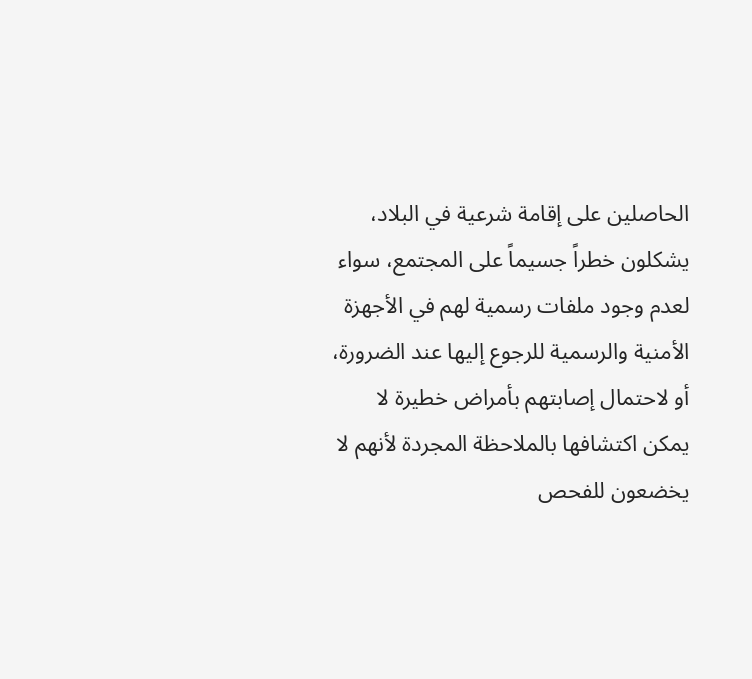الحاصلين على إقامة شرعية في البلاد، يشكلون خطراً جسيماً على المجتمع، سواء لعدم وجود ملفات رسمية لهم في الأجهزة الأمنية والرسمية للرجوع إليها عند الضرورة، أو لاحتمال إصابتهم بأمراض خطيرة لا يمكن اكتشافها بالملاحظة المجردة لأنهم لا يخضعون للفحص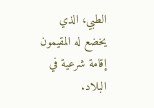الطبي، الذي يخضع له المقيمون إقامة شرعية في البلاد.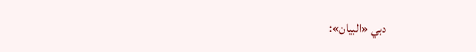دبي «البيان»: